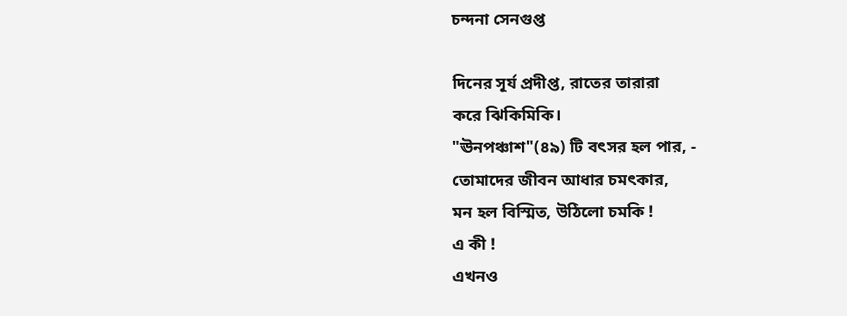চন্দনা সেনগুপ্ত

দিনের সূর্য প্রদীপ্ত, রাতের তারারা
করে ঝিকিমিকি।
"ঊনপঞ্চাশ"(৪৯) টি বৎসর হল পার, -
তোমাদের জীবন আধার চমৎকার,
মন হল বিস্মিত, উঠিলো চমকি !
এ কী !
এখনও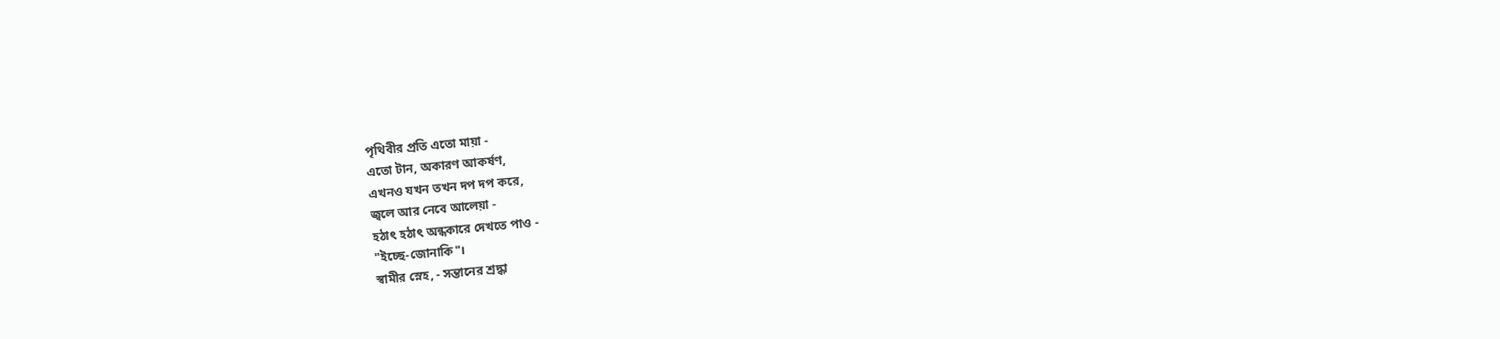পৃথিবীর প্রতি এতো মায়া -
এতো টান, অকারণ আকর্ষণ,
এখনও যখন তখন দপ দপ করে,
জ্বলে আর নেবে আলেয়া -
হঠাৎ হঠাৎ অন্ধকারে দেখতে পাও -
"ইচ্ছে-জোনাকি"।
স্বামীর স্নেহ, - সন্তানের শ্রদ্ধা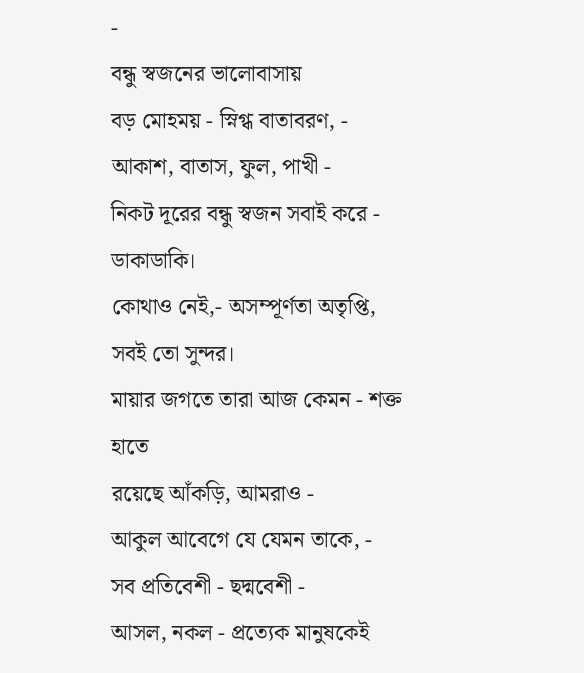-
বন্ধু স্বজনের ভালোবাসায়
বড় মোহময় - স্নিগ্ধ বাতাবরণ, -
আকাশ, বাতাস, ফুল, পাখী -
নিকট দূরের বন্ধু স্বজন সবাই করে -
ডাকাডাকি।
কোথাও নেই,- অসম্পূর্ণতা অতৃপ্তি,
সবই তো সুন্দর।
মায়ার জগতে তারা আজ কেমন - শক্ত হাতে
রয়েছে আঁকড়ি, আমরাও -
আকুল আবেগে যে যেমন তাকে, -
সব প্রতিবেশী - ছদ্মবেশী -
আসল, নকল - প্রত্যেক মানুষকেই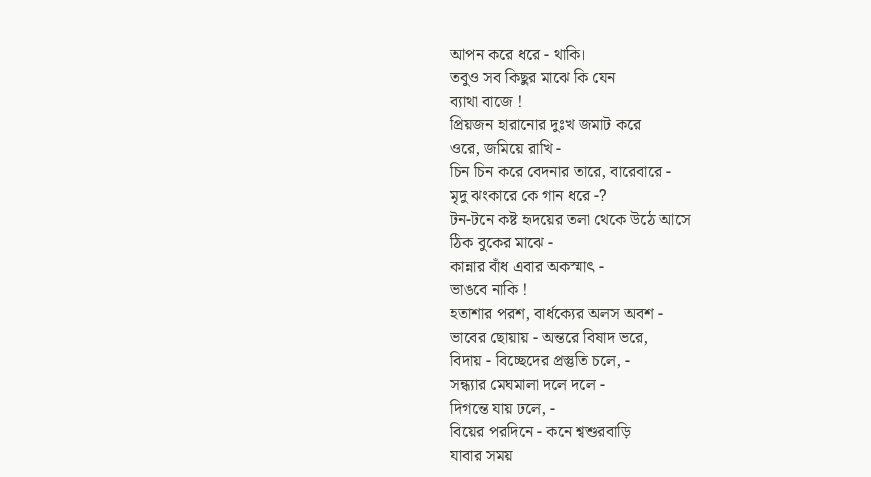আপন করে ধরে - থাকি।
তবুও সব কিছুর মাঝে কি যেন
ব্যাথা বাজে !
প্রিয়জন হারানোর দুঃখ জমাট করে
ওরে, জমিয়ে রাখি -
চিন চিন করে বেদনার তারে, বারেবারে -
মৃদু ঝংকারে কে গান ধরে -?
টন-টনে কষ্ট হৃদয়ের তলা থেকে উঠে আসে
ঠিক বুকের মাঝে -
কান্নার বাঁধ এবার অকস্মাৎ -
ভাঙবে নাকি !
হতাশার পরশ, বার্ধক্যের অলস অবশ -
ভাবের ছোয়ায় - অন্তরে বিষাদ ভরে,
বিদায় - বিচ্ছেদের প্রস্তুতি চলে, -
সন্ধ্যার মেঘমালা দলে দলে -
দিগন্তে যায় ঢলে, -
বিয়ের পরদিনে - কনে শ্বশুরবাড়ি
যাবার সময়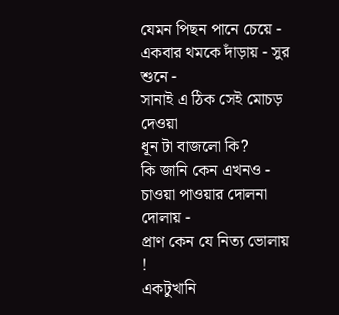যেমন পিছন পানে চেয়ে -
একবার থমকে দাঁড়ায় - সুর শুনে -
সানাই এ ঠিক সেই মোচড় দেওয়া
ধূন টা বাজলো কি?
কি জানি কেন এখনও -
চাওয়া পাওয়ার দোলনা দোলায় -
প্রাণ কেন যে নিত্য ভোলায় !
একটুখানি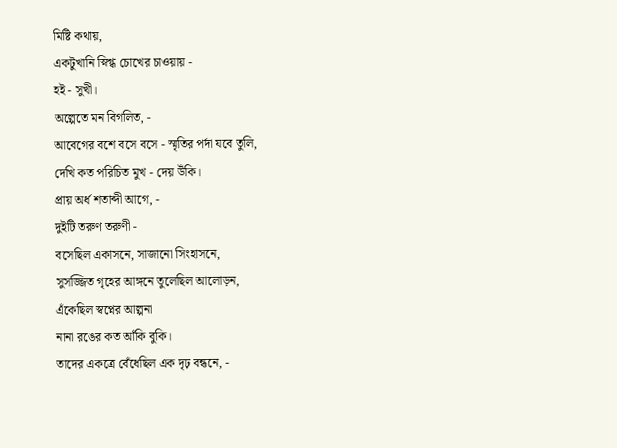মিষ্টি কথায়,
একটুখানি স্নিগ্ধ চোখের চাওয়ায় -
হই - সুখী।
অল্পেতে মন বিগলিত, -
আবেগের বশে বসে বসে - স্মৃতির পর্দা যবে তুলি,
দেখি কত পরিচিত মুখ - দেয় উঁকি।
প্রায় অর্ধ শতাব্দী আগে, -
দুইটি তরুণ তরুণী -
বসেছিল একাসনে, সাজানো সিংহাসনে,
সুসজ্জিত গৃহের আঙ্গনে তুলেছিল আলোড়ন,
এঁকেছিল স্বপ্নের আল্পনা
নানা রঙের কত আঁকি বুকি।
তাদের একত্রে বেঁধেছিল এক দৃঢ় বন্ধনে, -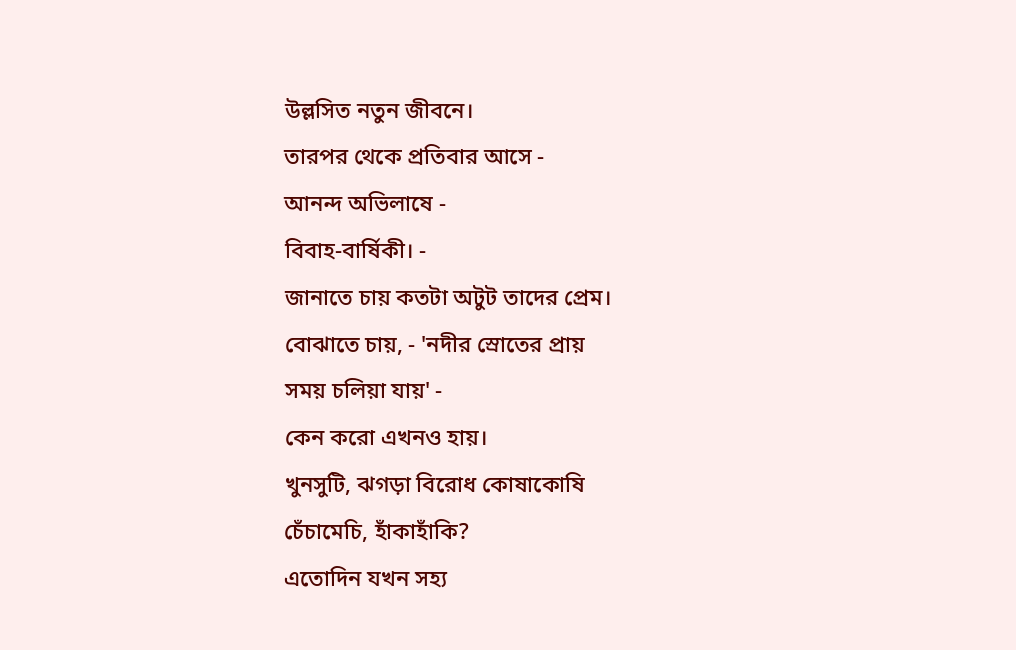উল্লসিত নতুন জীবনে।
তারপর থেকে প্রতিবার আসে -
আনন্দ অভিলাষে -
বিবাহ-বার্ষিকী। -
জানাতে চায় কতটা অটুট তাদের প্রেম।
বোঝাতে চায়, - 'নদীর স্রোতের প্রায়
সময় চলিয়া যায়' -
কেন করো এখনও হায়।
খুনসুটি, ঝগড়া বিরোধ কোষাকোষি
চেঁচামেচি, হাঁকাহাঁকি?
এতোদিন যখন সহ্য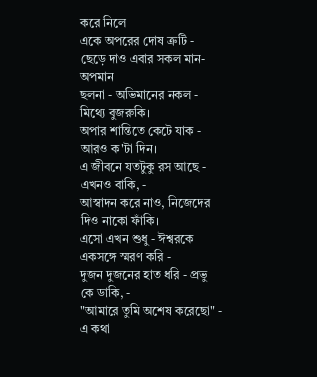করে নিলে
একে অপরের দোষ ত্রুটি -
ছেড়ে দাও এবার সকল মান-অপমান
ছলনা - অভিমানের নকল -
মিথ্যে বুজরুকি।
অপার শান্তিতে কেটে যাক - আরও ক'টা দিন।
এ জীবনে যতটুকু রস আছে -
এখনও বাকি, -
আস্বাদন করে নাও, নিজেদের
দিও নাকো ফাঁকি।
এসো এখন শুধু - ঈশ্বরকে একসঙ্গে স্মরণ করি -
দুজন দুজনের হাত ধরি - প্রভু কে ডাকি, -
"আমারে তুমি অশেষ করেছো" - এ কথা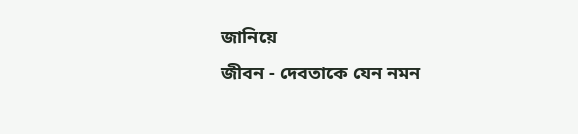জানিয়ে
জীবন - দেবতাকে যেন নমন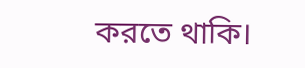করতে থাকি।